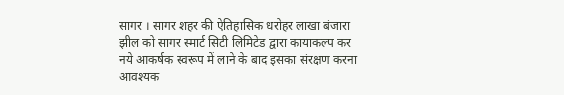सागर । सागर शहर की ऐतिहासिक धरोहर लाखा बंजारा झील को सागर स्मार्ट सिटी लिमिटेड द्वारा कायाकल्प कर नये आकर्षक स्वरूप में लाने के बाद इसका संरक्षण करना आवश्यक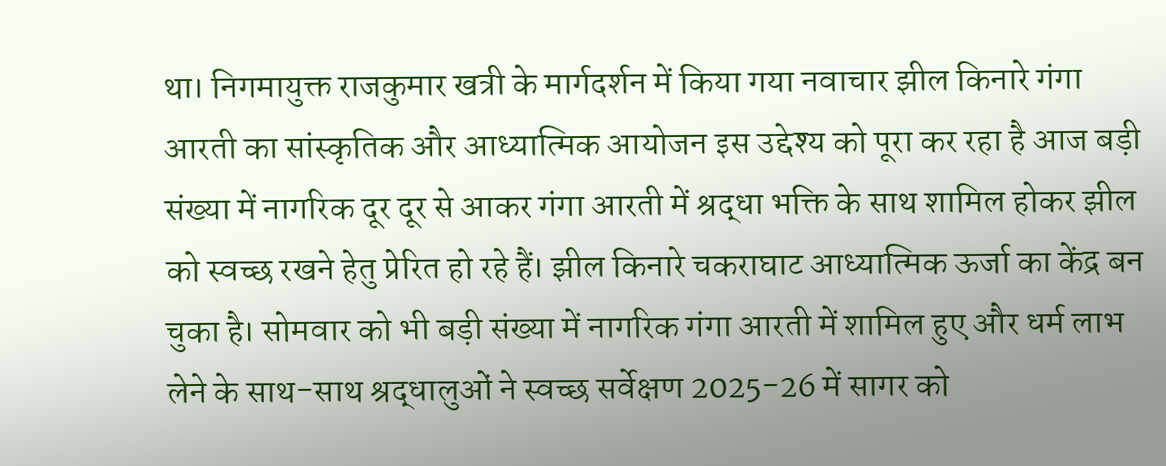था। निगमायुक्त राजकुमार खत्री के मार्गदर्शन में किया गया नवाचार झील किनारे गंगा आरती का सांस्कृतिक और आध्यात्मिक आयोजन इस उद्देश्य को पूरा कर रहा है आज बड़ी संख्या में नागरिक दूर दूर से आकर गंगा आरती में श्रद्धा भक्ति के साथ शामिल होकर झील को स्वच्छ रखने हेतु प्रेरित हो रहे हैं। झील किनारे चकराघाट आध्यात्मिक ऊर्जा का केंद्र बन चुका है। सोमवार को भी बड़ी संख्या में नागरिक गंगा आरती में शामिल हुए और धर्म लाभ लेने के साथ-साथ श्रद्धालुओं ने स्वच्छ सर्वेक्षण 2025-26 में सागर को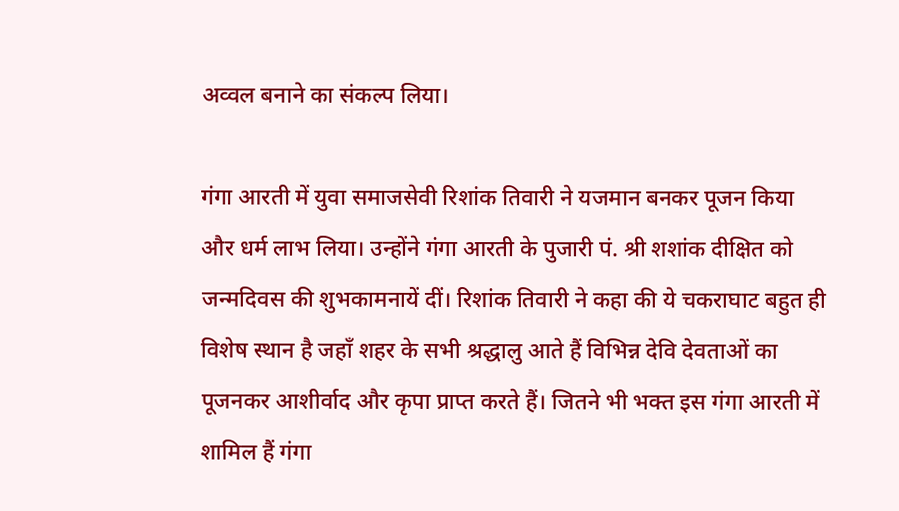अव्वल बनाने का संकल्प लिया।

गंगा आरती में युवा समाजसेवी रिशांक तिवारी ने यजमान बनकर पूजन किया और धर्म लाभ लिया। उन्होंने गंगा आरती के पुजारी पं. श्री शशांक दीक्षित को जन्मदिवस की शुभकामनायें दीं। रिशांक तिवारी ने कहा की ये चकराघाट बहुत ही विशेष स्थान है जहाँ शहर के सभी श्रद्धालु आते हैं विभिन्न देवि देवताओं का पूजनकर आशीर्वाद और कृपा प्राप्त करते हैं। जितने भी भक्त इस गंगा आरती में शामिल हैं गंगा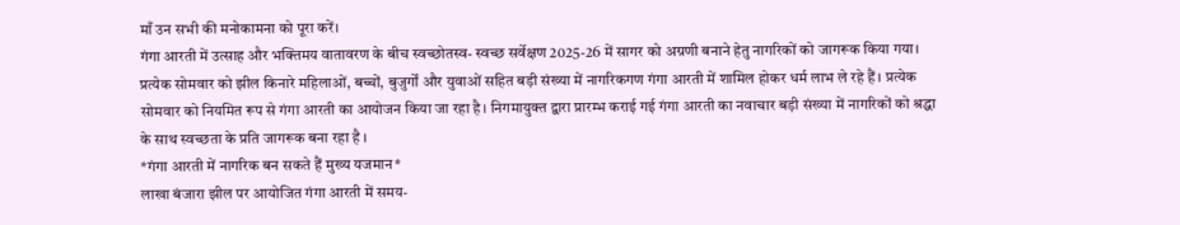माँ उन सभी की मनोकामना को पूरा करें।
गंगा आरती में उत्साह और भक्तिमय वातावरण के बीच स्वच्छोतस्व- स्वच्छ सर्वेक्षण 2025-26 में सागर को अग्रणी बनाने हेतु नागरिकों को जागरूक किया गया। प्रत्येक सोमवार को झील किनारे महिलाओं, बच्चों, बुजुर्गों और युवाओं सहित बड़ी संख्या में नागरिकगण गंगा आरती में शामिल होकर धर्म लाभ ले रहे हैं। प्रत्येक सोमवार को नियमित रूप से गंगा आरती का आयोजन किया जा रहा है। निगमायुक्त द्वारा प्रारम्भ कराई गई गंगा आरती का नवाचार बड़ी संख्या में नागरिकों को श्रद्धा के साथ स्वच्छता के प्रति जागरूक बना रहा है ।
*गंगा आरती में नागरिक बन सकते हैं मुख्य यजमान*
लाखा बंजारा झील पर आयोजित गंगा आरती में समय-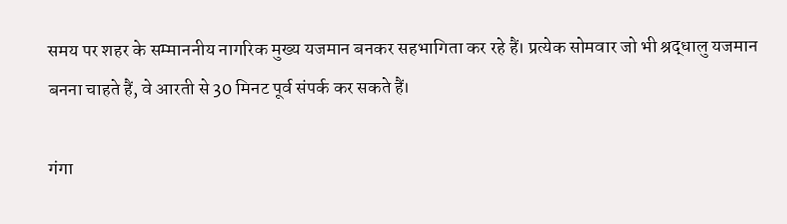समय पर शहर के सम्माननीय नागरिक मुख्य यजमान बनकर सहभागिता कर रहे हैं। प्रत्येक सोमवार जो भी श्रद्धालु यजमान बनना चाहते हैं, वे आरती से 30 मिनट पूर्व संपर्क कर सकते हैं।

गंगा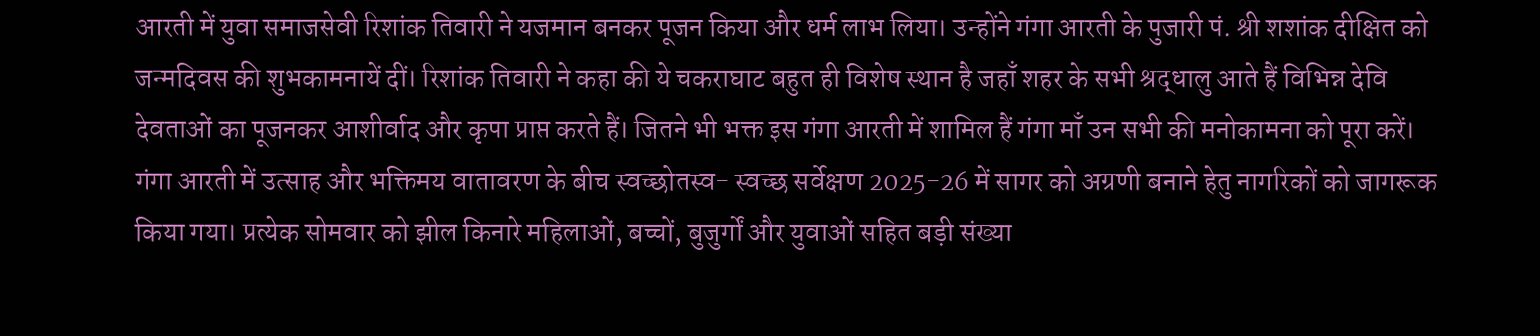आरती में युवा समाजसेवी रिशांक तिवारी ने यजमान बनकर पूजन किया और धर्म लाभ लिया। उन्होंने गंगा आरती के पुजारी पं. श्री शशांक दीक्षित को जन्मदिवस की शुभकामनायें दीं। रिशांक तिवारी ने कहा की ये चकराघाट बहुत ही विशेष स्थान है जहाँ शहर के सभी श्रद्धालु आते हैं विभिन्न देवि देवताओं का पूजनकर आशीर्वाद और कृपा प्राप्त करते हैं। जितने भी भक्त इस गंगा आरती में शामिल हैं गंगा माँ उन सभी की मनोकामना को पूरा करें।
गंगा आरती में उत्साह और भक्तिमय वातावरण के बीच स्वच्छोतस्व- स्वच्छ सर्वेक्षण 2025-26 में सागर को अग्रणी बनाने हेतु नागरिकों को जागरूक किया गया। प्रत्येक सोमवार को झील किनारे महिलाओं, बच्चों, बुजुर्गों और युवाओं सहित बड़ी संख्या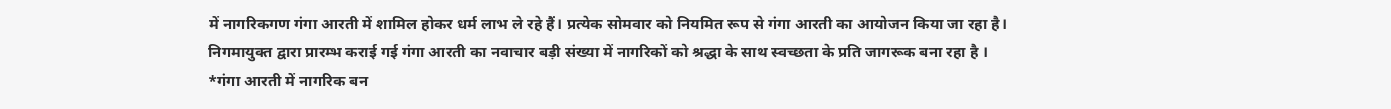में नागरिकगण गंगा आरती में शामिल होकर धर्म लाभ ले रहे हैं। प्रत्येक सोमवार को नियमित रूप से गंगा आरती का आयोजन किया जा रहा है। निगमायुक्त द्वारा प्रारम्भ कराई गई गंगा आरती का नवाचार बड़ी संख्या में नागरिकों को श्रद्धा के साथ स्वच्छता के प्रति जागरूक बना रहा है ।
*गंगा आरती में नागरिक बन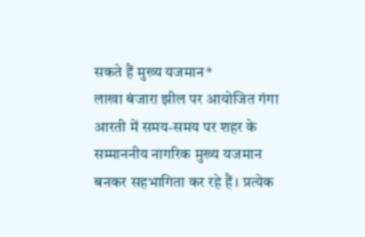सकते हैं मुख्य यजमान*
लाखा बंजारा झील पर आयोजित गंगा आरती में समय-समय पर शहर के सम्माननीय नागरिक मुख्य यजमान बनकर सहभागिता कर रहे हैं। प्रत्येक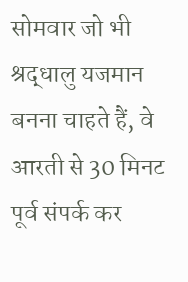सोमवार जो भी श्रद्धालु यजमान बनना चाहते हैं, वे आरती से 30 मिनट पूर्व संपर्क कर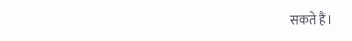सकते हैं।